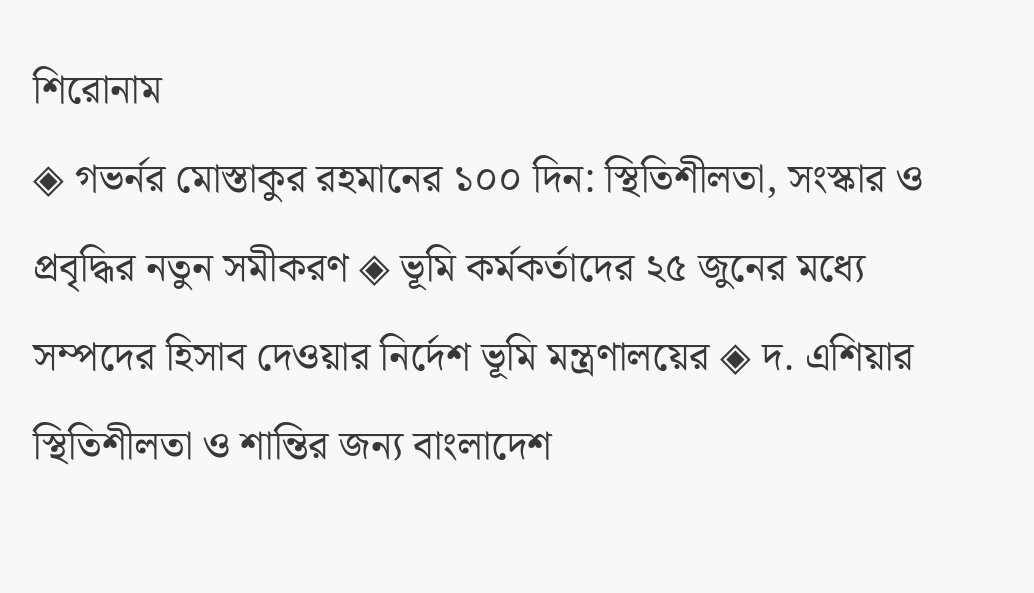শিরোনাম
◈ গভর্নর মোস্তাকুর রহমানের ১০০ দিন: স্থিতিশীলতা, সংস্কার ও প্রবৃদ্ধির নতুন সমীকরণ ◈ ভূমি কর্মকর্তাদের ২৫ জুনের মধ্যে সম্পদের হিসাব দেওয়ার নির্দেশ ভূমি মন্ত্রণালয়ের ◈ দ. এশিয়ার স্থিতিশীলতা ও শান্তির জন্য বাংলাদেশ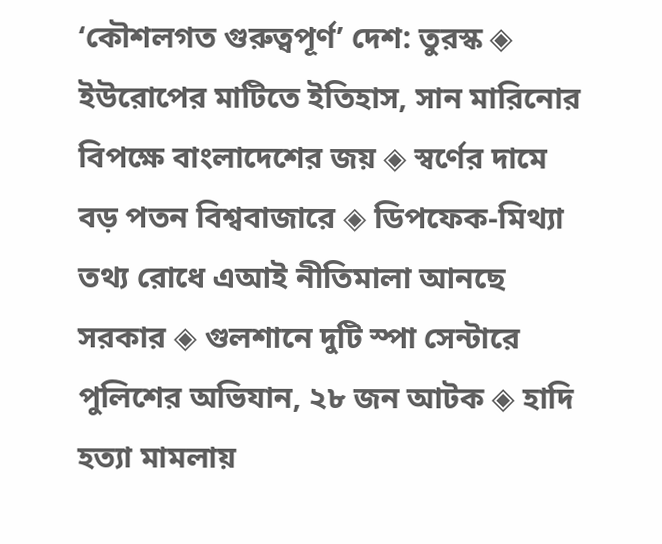‘কৌশলগত গুরুত্বপূর্ণ’ দেশ: তুরস্ক ◈ ইউরোপের মাটিতে ইতিহাস, সান মারিনোর বিপক্ষে বাংলাদেশের জয় ◈ স্বর্ণের দামে বড় পতন বিশ্ববাজারে ◈ ডিপফেক-মিথ্যা তথ্য রোধে এআই নীতিমালা আনছে সরকার ◈ গুলশানে দুটি স্পা সেন্টারে পুলিশের অভিযান, ২৮ জন আটক ◈ হাদি হত্যা মামলায়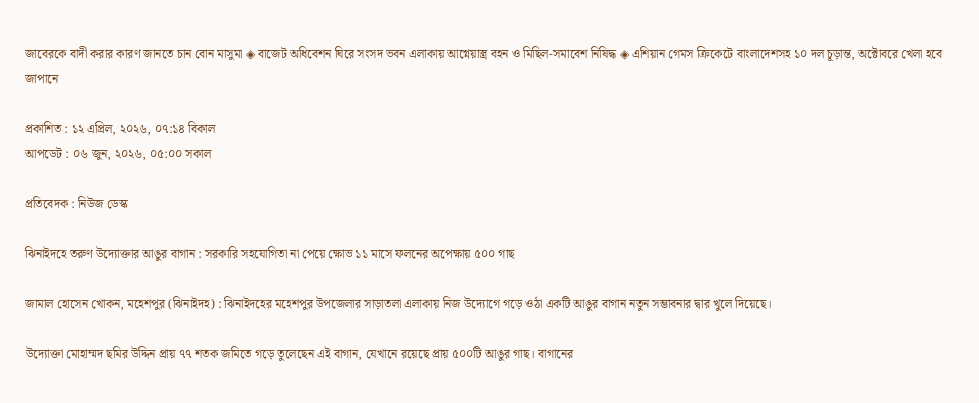জাবেরকে বাদী করার কারণ জানতে চান বোন মাসুমা ◈ বাজেট অধিবেশন ঘিরে সংসদ ভবন এলাকায় আগ্নেয়াস্ত্র বহন ও মিছিল-সমাবেশ নিষিদ্ধ ◈ এশিয়ান গেমস ক্রিকে‌টে বাংলা‌দেশসহ ১০ দল চূড়ান্ত, অ‌ক্টোব‌রে খেলা হ‌বে জাপা‌নে

প্রকাশিত : ১২ এপ্রিল, ২০২৬, ০৭:১৪ বিকাল
আপডেট : ০৬ জুন, ২০২৬, ০৫:০০ সকাল

প্রতিবেদক : নিউজ ডেস্ক

ঝিনাইদহে তরুণ উদ্যোক্তার আঙুর বাগান : সরকারি সহযোগিতা না পেয়ে ক্ষোভ ১১ মাসে ফলনের অপেক্ষায় ৫০০ গাছ

জামাল হোসেন খোকন, মহেশপুর (ঝিনাইদহ) : ঝিনাইদহের মহেশপুর উপজেলার সাড়াতলা এলাকায় নিজ উদ্যোগে গড়ে ওঠা একটি আঙুর বাগান নতুন সম্ভাবনার দ্বার খুলে দিয়েছে।

উদ্যোক্তা মোহাম্মদ ছমির উদ্দিন প্রায় ৭৭ শতক জমিতে গড়ে তুলেছেন এই বাগান, যেখানে রয়েছে প্রায় ৫০০টি আঙুর গাছ। বাগানের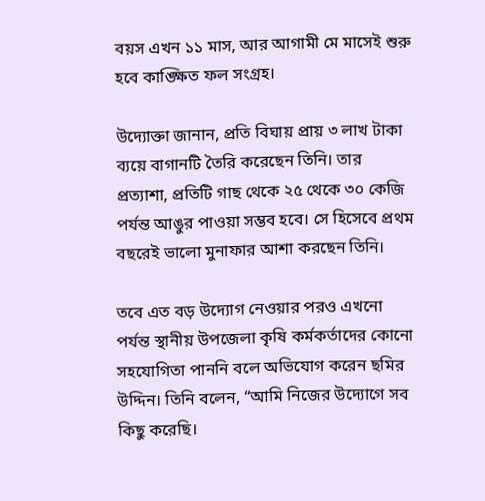বয়স এখন ১১ মাস, আর আগামী মে মাসেই শুরু হবে কাঙ্ক্ষিত ফল সংগ্রহ।

উদ্যোক্তা জানান, প্রতি বিঘায় প্রায় ৩ লাখ টাকা ব্যয়ে বাগানটি তৈরি করেছেন তিনি। তার প্রত্যাশা, প্রতিটি গাছ থেকে ২৫ থেকে ৩০ কেজি পর্যন্ত আঙুর পাওয়া সম্ভব হবে। সে হিসেবে প্রথম বছরেই ভালো মুনাফার আশা করছেন তিনি।

তবে এত বড় উদ্যোগ নেওয়ার পরও এখনো পর্যন্ত স্থানীয় উপজেলা কৃষি কর্মকর্তাদের কোনো সহযোগিতা পাননি বলে অভিযোগ করেন ছমির উদ্দিন। তিনি বলেন, “আমি নিজের উদ্যোগে সব কিছু করেছি।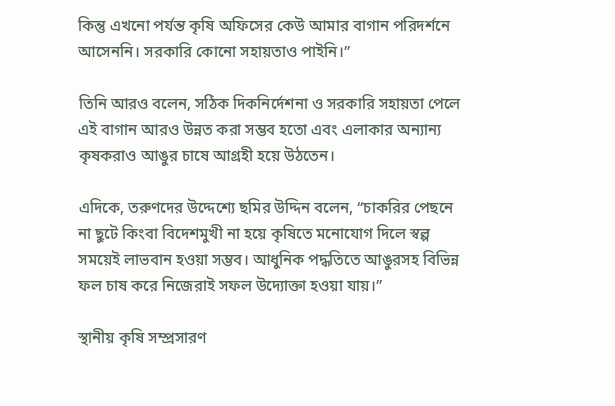কিন্তু এখনো পর্যন্ত কৃষি অফিসের কেউ আমার বাগান পরিদর্শনে আসেননি। সরকারি কোনো সহায়তাও পাইনি।”

তিনি আরও বলেন, সঠিক দিকনির্দেশনা ও সরকারি সহায়তা পেলে এই বাগান আরও উন্নত করা সম্ভব হতো এবং এলাকার অন্যান্য কৃষকরাও আঙুর চাষে আগ্রহী হয়ে উঠতেন।

এদিকে, তরুণদের উদ্দেশ্যে ছমির উদ্দিন বলেন, “চাকরির পেছনে না ছুটে কিংবা বিদেশমুখী না হয়ে কৃষিতে মনোযোগ দিলে স্বল্প সময়েই লাভবান হওয়া সম্ভব। আধুনিক পদ্ধতিতে আঙুরসহ বিভিন্ন ফল চাষ করে নিজেরাই সফল উদ্যোক্তা হওয়া যায়।”

স্থানীয় কৃষি সম্প্রসারণ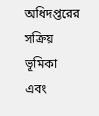অধিদপ্তরের সক্রিয় ভূমিকা এবং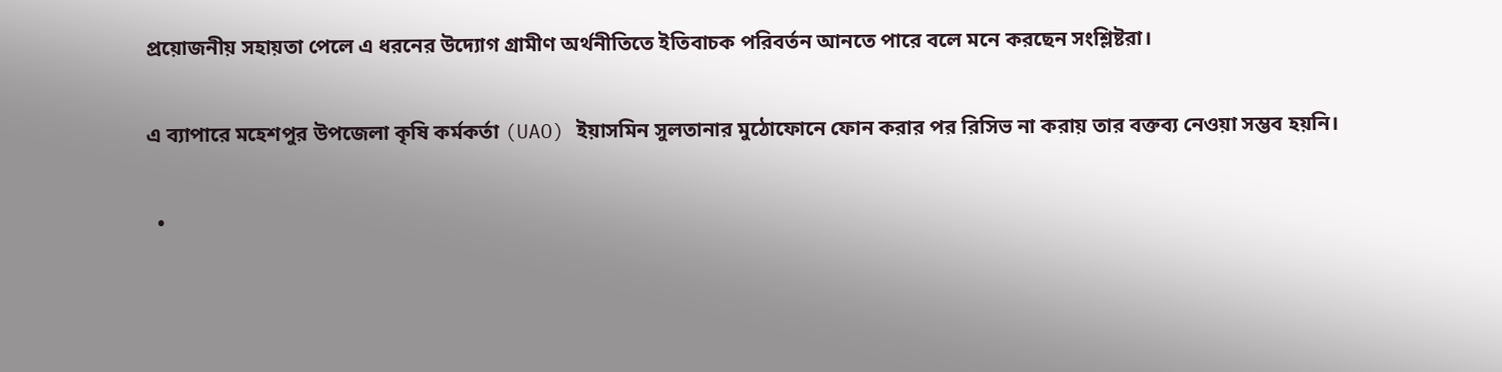প্রয়োজনীয় সহায়তা পেলে এ ধরনের উদ্যোগ গ্রামীণ অর্থনীতিতে ইতিবাচক পরিবর্তন আনতে পারে বলে মনে করছেন সংশ্লিষ্টরা।

এ ব্যাপারে মহেশপুর উপজেলা কৃষি কর্মকর্তা (UAO) ইয়াসমিন সুলতানার মুঠোফোনে ফোন করার পর রিসিভ না করায় তার বক্তব্য নেওয়া সম্ভব হয়নি।

  •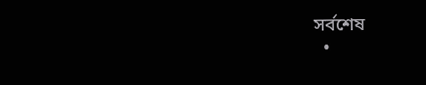সর্বশেষ
  •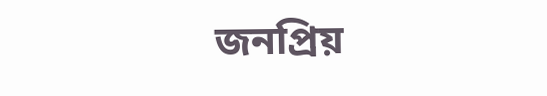জনপ্রিয়